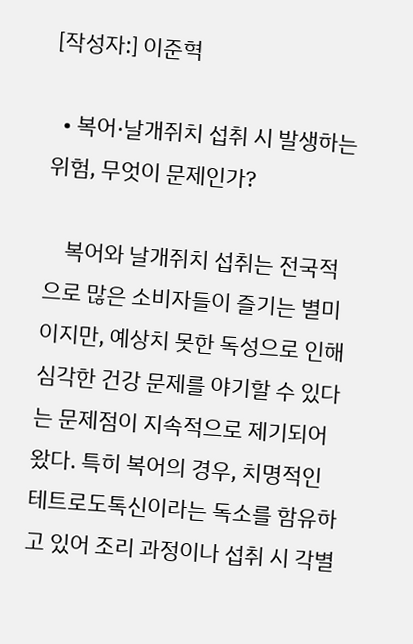[작성자:] 이준혁

  • 복어·날개쥐치 섭취 시 발생하는 위험, 무엇이 문제인가?

    복어와 날개쥐치 섭취는 전국적으로 많은 소비자들이 즐기는 별미이지만, 예상치 못한 독성으로 인해 심각한 건강 문제를 야기할 수 있다는 문제점이 지속적으로 제기되어 왔다. 특히 복어의 경우, 치명적인 테트로도톡신이라는 독소를 함유하고 있어 조리 과정이나 섭취 시 각별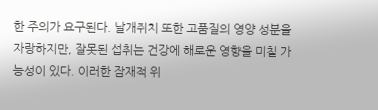한 주의가 요구된다. 날개쥐치 또한 고품질의 영양 성분을 자랑하지만, 잘못된 섭취는 건강에 해로운 영향을 미칠 가능성이 있다. 이러한 잠재적 위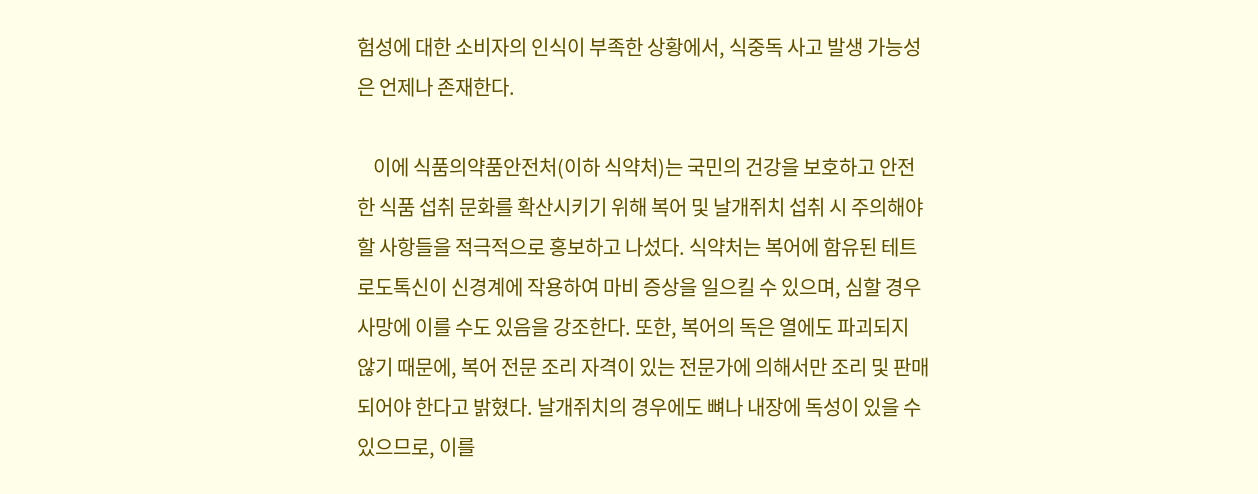험성에 대한 소비자의 인식이 부족한 상황에서, 식중독 사고 발생 가능성은 언제나 존재한다.

    이에 식품의약품안전처(이하 식약처)는 국민의 건강을 보호하고 안전한 식품 섭취 문화를 확산시키기 위해 복어 및 날개쥐치 섭취 시 주의해야 할 사항들을 적극적으로 홍보하고 나섰다. 식약처는 복어에 함유된 테트로도톡신이 신경계에 작용하여 마비 증상을 일으킬 수 있으며, 심할 경우 사망에 이를 수도 있음을 강조한다. 또한, 복어의 독은 열에도 파괴되지 않기 때문에, 복어 전문 조리 자격이 있는 전문가에 의해서만 조리 및 판매되어야 한다고 밝혔다. 날개쥐치의 경우에도 뼈나 내장에 독성이 있을 수 있으므로, 이를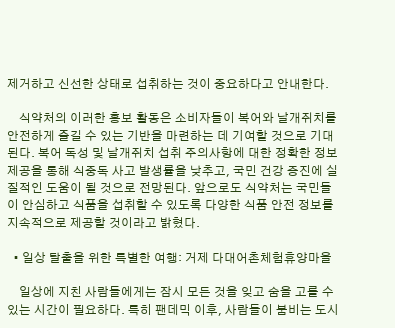제거하고 신선한 상태로 섭취하는 것이 중요하다고 안내한다.

    식약처의 이러한 홍보 활동은 소비자들이 복어와 날개쥐치를 안전하게 즐길 수 있는 기반을 마련하는 데 기여할 것으로 기대된다. 복어 독성 및 날개쥐치 섭취 주의사항에 대한 정확한 정보 제공을 통해 식중독 사고 발생률을 낮추고, 국민 건강 증진에 실질적인 도움이 될 것으로 전망된다. 앞으로도 식약처는 국민들이 안심하고 식품을 섭취할 수 있도록 다양한 식품 안전 정보를 지속적으로 제공할 것이라고 밝혔다.

  • 일상 탈출을 위한 특별한 여행: 거제 다대어촌체험휴양마을

    일상에 지친 사람들에게는 잠시 모든 것을 잊고 숨을 고를 수 있는 시간이 필요하다. 특히 팬데믹 이후, 사람들이 붐비는 도시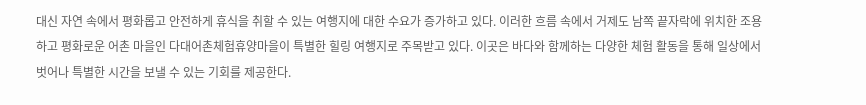대신 자연 속에서 평화롭고 안전하게 휴식을 취할 수 있는 여행지에 대한 수요가 증가하고 있다. 이러한 흐름 속에서 거제도 남쪽 끝자락에 위치한 조용하고 평화로운 어촌 마을인 다대어촌체험휴양마을이 특별한 힐링 여행지로 주목받고 있다. 이곳은 바다와 함께하는 다양한 체험 활동을 통해 일상에서 벗어나 특별한 시간을 보낼 수 있는 기회를 제공한다.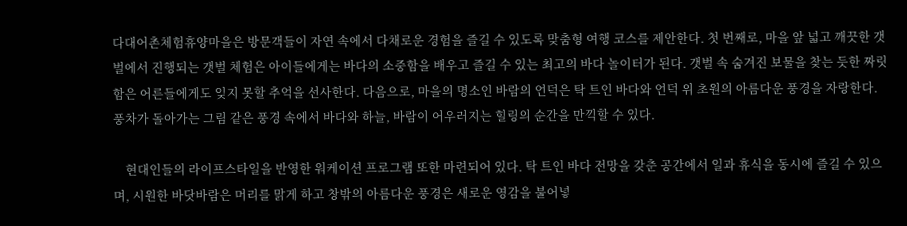다대어촌체험휴양마을은 방문객들이 자연 속에서 다채로운 경험을 즐길 수 있도록 맞춤형 여행 코스를 제안한다. 첫 번째로, 마을 앞 넓고 깨끗한 갯벌에서 진행되는 갯벌 체험은 아이들에게는 바다의 소중함을 배우고 즐길 수 있는 최고의 바다 놀이터가 된다. 갯벌 속 숨겨진 보물을 찾는 듯한 짜릿함은 어른들에게도 잊지 못할 추억을 선사한다. 다음으로, 마을의 명소인 바람의 언덕은 탁 트인 바다와 언덕 위 초원의 아름다운 풍경을 자랑한다. 풍차가 돌아가는 그림 같은 풍경 속에서 바다와 하늘, 바람이 어우러지는 힐링의 순간을 만끽할 수 있다.

    현대인들의 라이프스타일을 반영한 워케이션 프로그램 또한 마련되어 있다. 탁 트인 바다 전망을 갖춘 공간에서 일과 휴식을 동시에 즐길 수 있으며, 시원한 바닷바람은 머리를 맑게 하고 창밖의 아름다운 풍경은 새로운 영감을 불어넣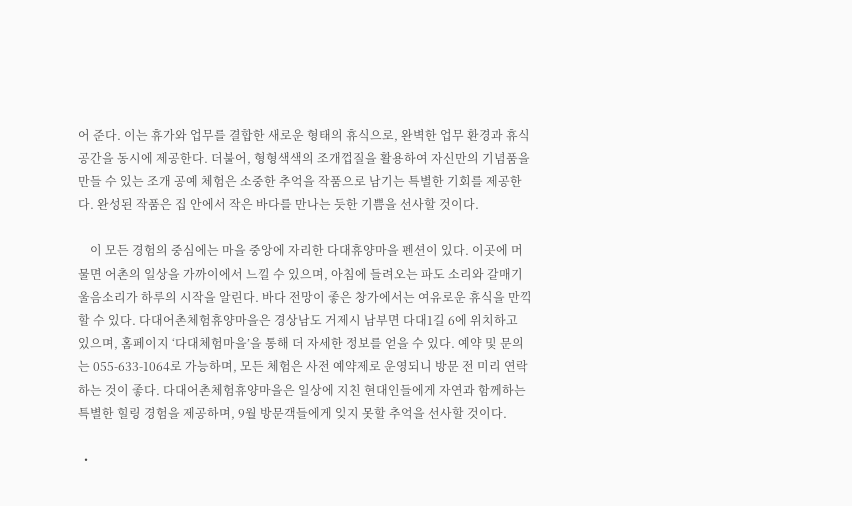어 준다. 이는 휴가와 업무를 결합한 새로운 형태의 휴식으로, 완벽한 업무 환경과 휴식 공간을 동시에 제공한다. 더불어, 형형색색의 조개껍질을 활용하여 자신만의 기념품을 만들 수 있는 조개 공예 체험은 소중한 추억을 작품으로 남기는 특별한 기회를 제공한다. 완성된 작품은 집 안에서 작은 바다를 만나는 듯한 기쁨을 선사할 것이다.

    이 모든 경험의 중심에는 마을 중앙에 자리한 다대휴양마을 펜션이 있다. 이곳에 머물면 어촌의 일상을 가까이에서 느낄 수 있으며, 아침에 들려오는 파도 소리와 갈매기 울음소리가 하루의 시작을 알린다. 바다 전망이 좋은 창가에서는 여유로운 휴식을 만끽할 수 있다. 다대어촌체험휴양마을은 경상남도 거제시 남부면 다대1길 6에 위치하고 있으며, 홈페이지 ‘다대체험마을’을 통해 더 자세한 정보를 얻을 수 있다. 예약 및 문의는 055-633-1064로 가능하며, 모든 체험은 사전 예약제로 운영되니 방문 전 미리 연락하는 것이 좋다. 다대어촌체험휴양마을은 일상에 지친 현대인들에게 자연과 함께하는 특별한 힐링 경험을 제공하며, 9월 방문객들에게 잊지 못할 추억을 선사할 것이다.

  •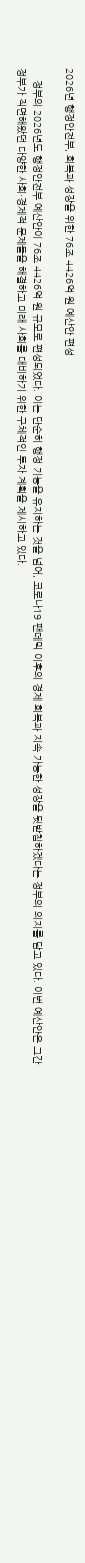2026년 행정안전부, 회복과 성장을 위한 76조 4426억 원 예산안 편성

    정부의 2026년도 행정안전부 예산안이 76조 4426억 원 규모로 편성되었다. 이는 단순히 행정 기능을 유지하는 것을 넘어, 코로나19 팬데믹 이후의 경제 회복과 지속 가능한 성장을 뒷받침하겠다는 정부의 의지를 담고 있다. 이번 예산안은 그간 정부가 직면해왔던 다양한 사회·경제적 문제들을 해결하고 미래 사회를 대비하기 위한 구체적인 투자 계획을 제시하고 있다.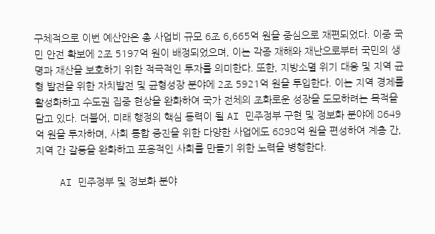구체적으로 이번 예산안은 총 사업비 규모 6조 6,665억 원을 중심으로 재편되었다. 이중 국민 안전 확보에 2조 5197억 원이 배정되었으며, 이는 각종 재해와 재난으로부터 국민의 생명과 재산을 보호하기 위한 적극적인 투자를 의미한다. 또한, 지방소멸 위기 대응 및 지역 균형 발전을 위한 자치발전 및 균형성장 분야에 2조 5921억 원을 투입한다. 이는 지역 경제를 활성화하고 수도권 집중 현상을 완화하여 국가 전체의 조화로운 성장을 도모하려는 목적을 담고 있다. 더불어, 미래 행정의 핵심 동력이 될 AI 민주정부 구현 및 정보화 분야에 8649억 원을 투자하며, 사회 통합 증진을 위한 다양한 사업에도 6898억 원을 편성하여 계층 간, 지역 간 갈등을 완화하고 포용적인 사회를 만들기 위한 노력을 병행한다.

    AI 민주정부 및 정보화 분야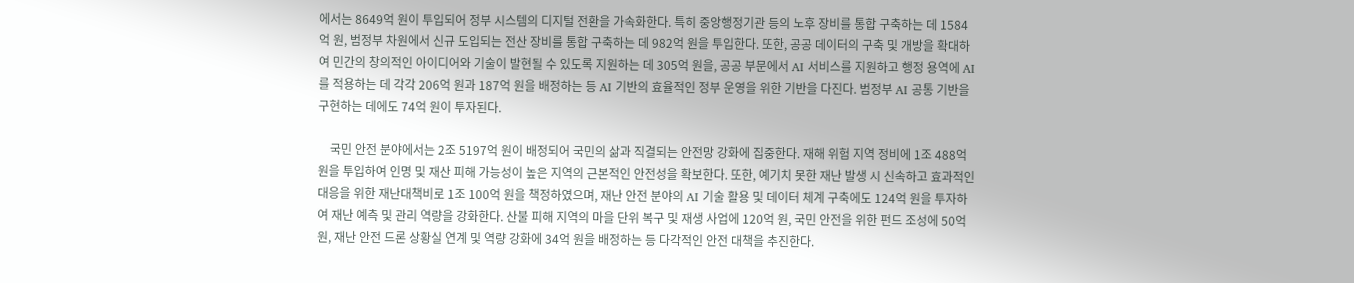에서는 8649억 원이 투입되어 정부 시스템의 디지털 전환을 가속화한다. 특히 중앙행정기관 등의 노후 장비를 통합 구축하는 데 1584억 원, 범정부 차원에서 신규 도입되는 전산 장비를 통합 구축하는 데 982억 원을 투입한다. 또한, 공공 데이터의 구축 및 개방을 확대하여 민간의 창의적인 아이디어와 기술이 발현될 수 있도록 지원하는 데 305억 원을, 공공 부문에서 AI 서비스를 지원하고 행정 용역에 AI를 적용하는 데 각각 206억 원과 187억 원을 배정하는 등 AI 기반의 효율적인 정부 운영을 위한 기반을 다진다. 범정부 AI 공통 기반을 구현하는 데에도 74억 원이 투자된다.

    국민 안전 분야에서는 2조 5197억 원이 배정되어 국민의 삶과 직결되는 안전망 강화에 집중한다. 재해 위험 지역 정비에 1조 488억 원을 투입하여 인명 및 재산 피해 가능성이 높은 지역의 근본적인 안전성을 확보한다. 또한, 예기치 못한 재난 발생 시 신속하고 효과적인 대응을 위한 재난대책비로 1조 100억 원을 책정하였으며, 재난 안전 분야의 AI 기술 활용 및 데이터 체계 구축에도 124억 원을 투자하여 재난 예측 및 관리 역량을 강화한다. 산불 피해 지역의 마을 단위 복구 및 재생 사업에 120억 원, 국민 안전을 위한 펀드 조성에 50억 원, 재난 안전 드론 상황실 연계 및 역량 강화에 34억 원을 배정하는 등 다각적인 안전 대책을 추진한다.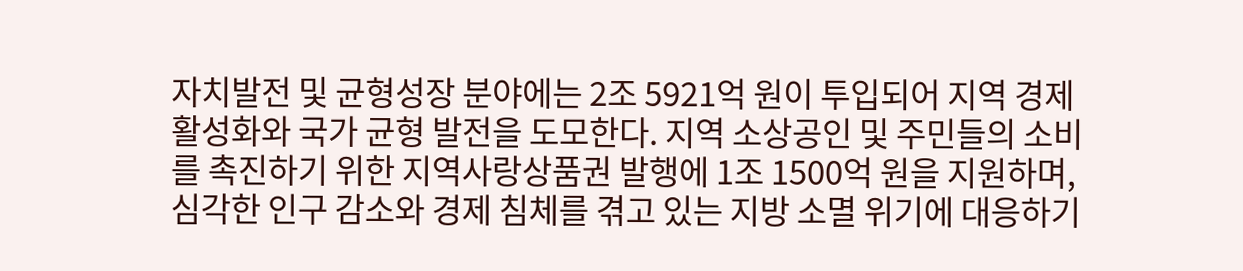자치발전 및 균형성장 분야에는 2조 5921억 원이 투입되어 지역 경제 활성화와 국가 균형 발전을 도모한다. 지역 소상공인 및 주민들의 소비를 촉진하기 위한 지역사랑상품권 발행에 1조 1500억 원을 지원하며, 심각한 인구 감소와 경제 침체를 겪고 있는 지방 소멸 위기에 대응하기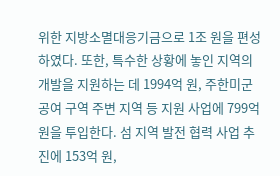위한 지방소멸대응기금으로 1조 원을 편성하였다. 또한, 특수한 상황에 놓인 지역의 개발을 지원하는 데 1994억 원, 주한미군 공여 구역 주변 지역 등 지원 사업에 799억 원을 투입한다. 섬 지역 발전 협력 사업 추진에 153억 원,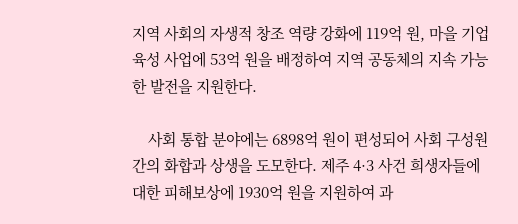지역 사회의 자생적 창조 역량 강화에 119억 원, 마을 기업 육성 사업에 53억 원을 배정하여 지역 공동체의 지속 가능한 발전을 지원한다.

    사회 통합 분야에는 6898억 원이 편성되어 사회 구성원 간의 화합과 상생을 도모한다. 제주 4·3 사건 희생자들에 대한 피해보상에 1930억 원을 지원하여 과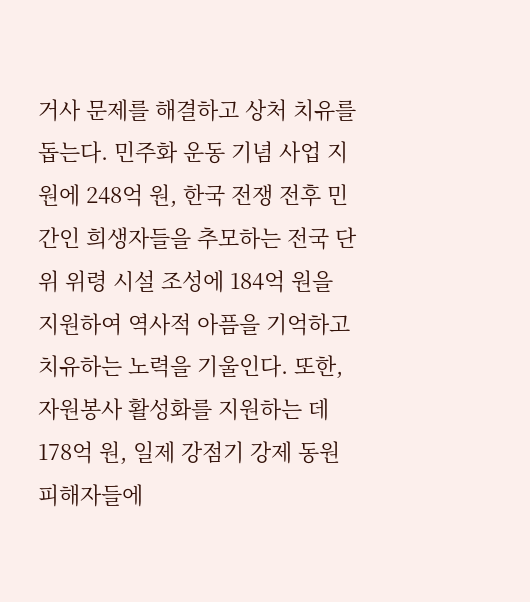거사 문제를 해결하고 상처 치유를 돕는다. 민주화 운동 기념 사업 지원에 248억 원, 한국 전쟁 전후 민간인 희생자들을 추모하는 전국 단위 위령 시설 조성에 184억 원을 지원하여 역사적 아픔을 기억하고 치유하는 노력을 기울인다. 또한, 자원봉사 활성화를 지원하는 데 178억 원, 일제 강점기 강제 동원 피해자들에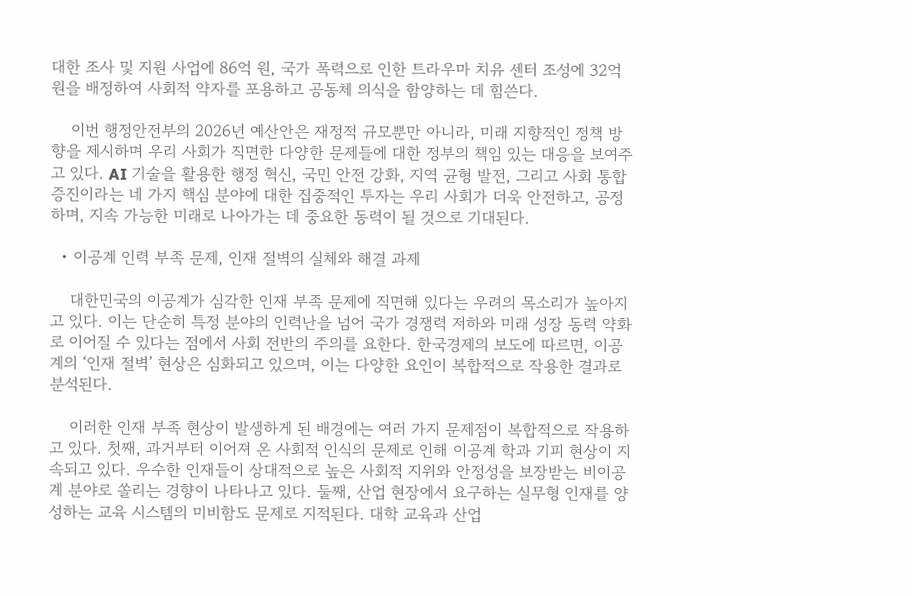대한 조사 및 지원 사업에 86억 원, 국가 폭력으로 인한 트라우마 치유 센터 조성에 32억 원을 배정하여 사회적 약자를 포용하고 공동체 의식을 함양하는 데 힘쓴다.

    이번 행정안전부의 2026년 예산안은 재정적 규모뿐만 아니라, 미래 지향적인 정책 방향을 제시하며 우리 사회가 직면한 다양한 문제들에 대한 정부의 책임 있는 대응을 보여주고 있다. AI 기술을 활용한 행정 혁신, 국민 안전 강화, 지역 균형 발전, 그리고 사회 통합 증진이라는 네 가지 핵심 분야에 대한 집중적인 투자는 우리 사회가 더욱 안전하고, 공정하며, 지속 가능한 미래로 나아가는 데 중요한 동력이 될 것으로 기대된다.

  • 이공계 인력 부족 문제, 인재 절벽의 실체와 해결 과제

    대한민국의 이공계가 심각한 인재 부족 문제에 직면해 있다는 우려의 목소리가 높아지고 있다. 이는 단순히 특정 분야의 인력난을 넘어 국가 경쟁력 저하와 미래 성장 동력 약화로 이어질 수 있다는 점에서 사회 전반의 주의를 요한다. 한국경제의 보도에 따르면, 이공계의 ‘인재 절벽’ 현상은 심화되고 있으며, 이는 다양한 요인이 복합적으로 작용한 결과로 분석된다.

    이러한 인재 부족 현상이 발생하게 된 배경에는 여러 가지 문제점이 복합적으로 작용하고 있다. 첫째, 과거부터 이어져 온 사회적 인식의 문제로 인해 이공계 학과 기피 현상이 지속되고 있다. 우수한 인재들이 상대적으로 높은 사회적 지위와 안정성을 보장받는 비이공계 분야로 쏠리는 경향이 나타나고 있다. 둘째, 산업 현장에서 요구하는 실무형 인재를 양성하는 교육 시스템의 미비함도 문제로 지적된다. 대학 교육과 산업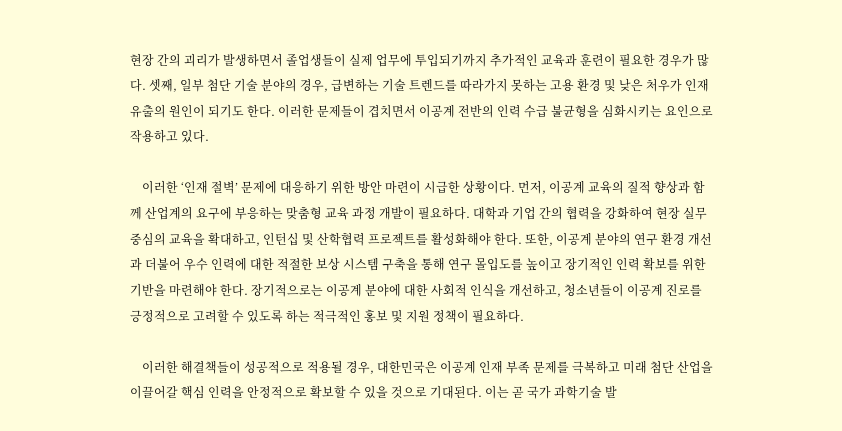현장 간의 괴리가 발생하면서 졸업생들이 실제 업무에 투입되기까지 추가적인 교육과 훈련이 필요한 경우가 많다. 셋째, 일부 첨단 기술 분야의 경우, 급변하는 기술 트렌드를 따라가지 못하는 고용 환경 및 낮은 처우가 인재 유출의 원인이 되기도 한다. 이러한 문제들이 겹치면서 이공계 전반의 인력 수급 불균형을 심화시키는 요인으로 작용하고 있다.

    이러한 ‘인재 절벽’ 문제에 대응하기 위한 방안 마련이 시급한 상황이다. 먼저, 이공계 교육의 질적 향상과 함께 산업계의 요구에 부응하는 맞춤형 교육 과정 개발이 필요하다. 대학과 기업 간의 협력을 강화하여 현장 실무 중심의 교육을 확대하고, 인턴십 및 산학협력 프로젝트를 활성화해야 한다. 또한, 이공계 분야의 연구 환경 개선과 더불어 우수 인력에 대한 적절한 보상 시스템 구축을 통해 연구 몰입도를 높이고 장기적인 인력 확보를 위한 기반을 마련해야 한다. 장기적으로는 이공계 분야에 대한 사회적 인식을 개선하고, 청소년들이 이공계 진로를 긍정적으로 고려할 수 있도록 하는 적극적인 홍보 및 지원 정책이 필요하다.

    이러한 해결책들이 성공적으로 적용될 경우, 대한민국은 이공계 인재 부족 문제를 극복하고 미래 첨단 산업을 이끌어갈 핵심 인력을 안정적으로 확보할 수 있을 것으로 기대된다. 이는 곧 국가 과학기술 발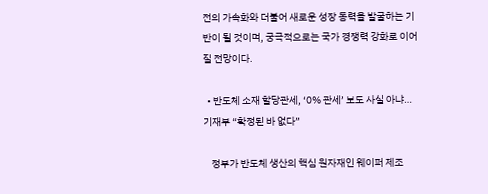전의 가속화와 더불어 새로운 성장 동력을 발굴하는 기반이 될 것이며, 궁극적으로는 국가 경쟁력 강화로 이어질 전망이다.

  • 반도체 소재 할당관세, ‘0% 관세’ 보도 사실 아냐… 기재부 “확정된 바 없다”

    정부가 반도체 생산의 핵심 원자재인 웨이퍼 제조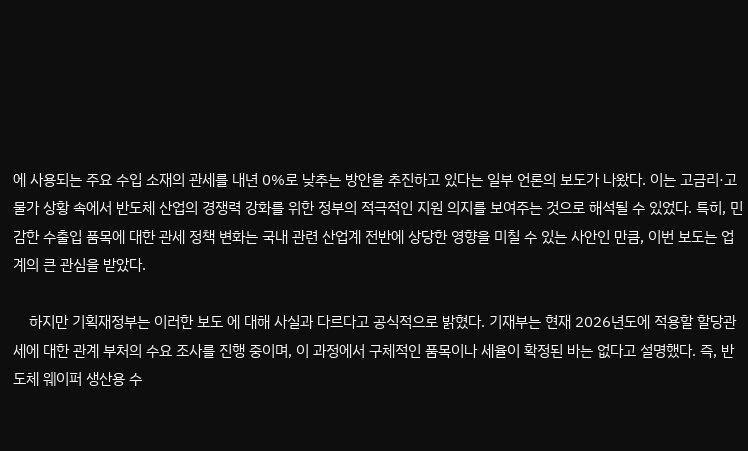에 사용되는 주요 수입 소재의 관세를 내년 0%로 낮추는 방안을 추진하고 있다는 일부 언론의 보도가 나왔다. 이는 고금리·고물가 상황 속에서 반도체 산업의 경쟁력 강화를 위한 정부의 적극적인 지원 의지를 보여주는 것으로 해석될 수 있었다. 특히, 민감한 수출입 품목에 대한 관세 정책 변화는 국내 관련 산업계 전반에 상당한 영향을 미칠 수 있는 사안인 만큼, 이번 보도는 업계의 큰 관심을 받았다.

    하지만 기획재정부는 이러한 보도 에 대해 사실과 다르다고 공식적으로 밝혔다. 기재부는 현재 2026년도에 적용할 할당관세에 대한 관계 부처의 수요 조사를 진행 중이며, 이 과정에서 구체적인 품목이나 세율이 확정된 바는 없다고 설명했다. 즉, 반도체 웨이퍼 생산용 수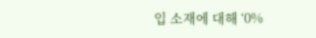입 소재에 대해 ‘0%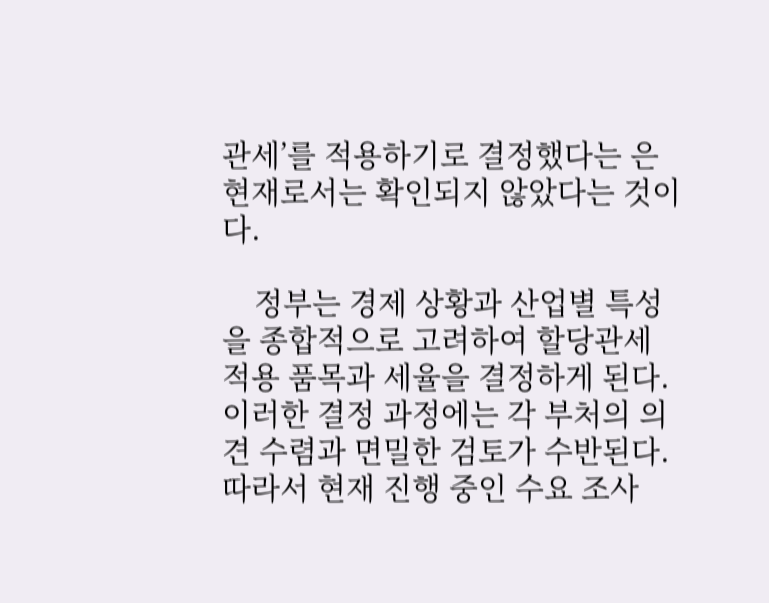관세’를 적용하기로 결정했다는 은 현재로서는 확인되지 않았다는 것이다.

    정부는 경제 상황과 산업별 특성을 종합적으로 고려하여 할당관세 적용 품목과 세율을 결정하게 된다. 이러한 결정 과정에는 각 부처의 의견 수렴과 면밀한 검토가 수반된다. 따라서 현재 진행 중인 수요 조사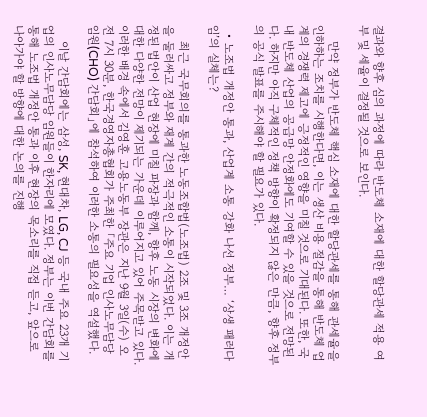결과와 향후 심의 과정에 따라 반도체 소재에 대한 할당관세 적용 여부 및 세율이 결정될 것으로 보인다.

    만약 정부가 반도체 핵심 소재에 대한 할당관세를 통해 관세율을 인하하는 조치를 시행한다면, 이는 생산 비용 절감을 통해 반도체 업계의 경쟁력 제고에 긍정적인 영향을 미칠 것으로 기대된다. 또한, 국내 반도체 산업의 공급망 안정화에도 기여할 수 있을 것으로 전망된다. 하지만 아직 구체적인 정책 방향이 확정되지 않은 만큼, 향후 정부의 공식 발표를 주시해야 할 필요가 있다.

  • 노조법 개정안 통과, 산업계 소통 강화 나선 정부… ‘상생 패러다임’의 실체는?

    최근 국무회의를 통과한 노동조합법(노조법) 2조 및 3조 개정안을 둘러싸고 정부와 재계 간의 적극적인 소통이 시작되었다. 이는 개정된 법안이 산업 현장에 미칠 파장과 함께, 향후 노동 시장의 변화에 대한 다양한 전망이 제기되는 가운데 이루어지고 있어 주목받고 있다. 이러한 배경 속에서 김영훈 고용노동부 장관은 지난 9월 3일(수) 오전 7시 30분, 한국경영자총협회가 주최한 「주요 기업 인사노무담당 임원(CHO) 간담회」에 참석하여 이러한 소통의 필요성을 역설했다.

    이날 간담회에는 삼성, SK, 현대차, LG, CJ 등 국내 주요 23개 기업의 인사노무담당 임원들이 한자리에 모였다. 정부는 이번 간담회를 통해 노조법 개정안 통과 이후 현장의 목소리를 직접 듣고, 앞으로 나아가야 할 방향에 대한 논의를 진행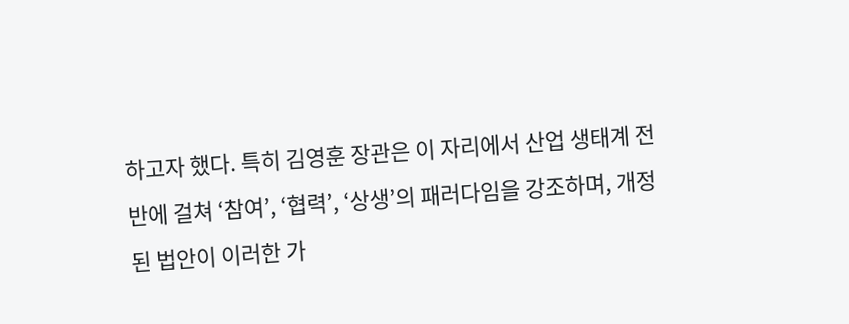하고자 했다. 특히 김영훈 장관은 이 자리에서 산업 생태계 전반에 걸쳐 ‘참여’, ‘협력’, ‘상생’의 패러다임을 강조하며, 개정된 법안이 이러한 가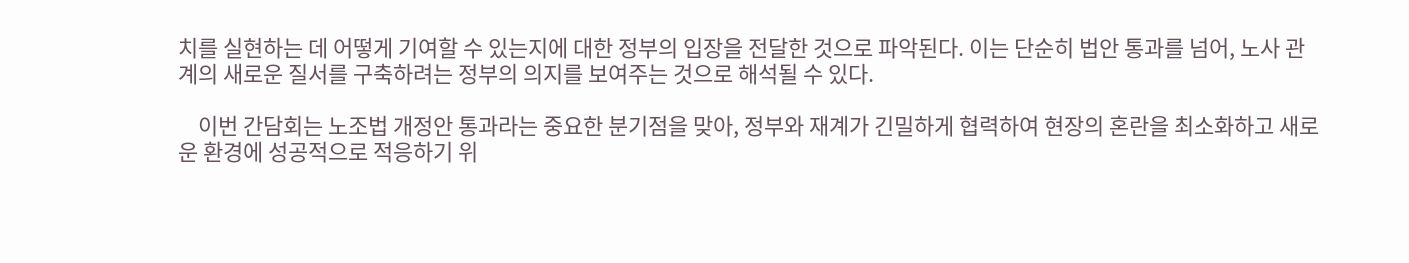치를 실현하는 데 어떻게 기여할 수 있는지에 대한 정부의 입장을 전달한 것으로 파악된다. 이는 단순히 법안 통과를 넘어, 노사 관계의 새로운 질서를 구축하려는 정부의 의지를 보여주는 것으로 해석될 수 있다.

    이번 간담회는 노조법 개정안 통과라는 중요한 분기점을 맞아, 정부와 재계가 긴밀하게 협력하여 현장의 혼란을 최소화하고 새로운 환경에 성공적으로 적응하기 위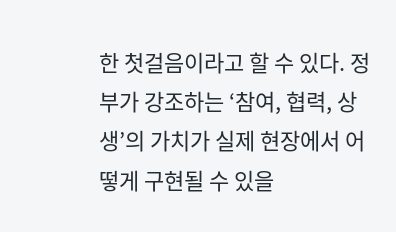한 첫걸음이라고 할 수 있다. 정부가 강조하는 ‘참여, 협력, 상생’의 가치가 실제 현장에서 어떻게 구현될 수 있을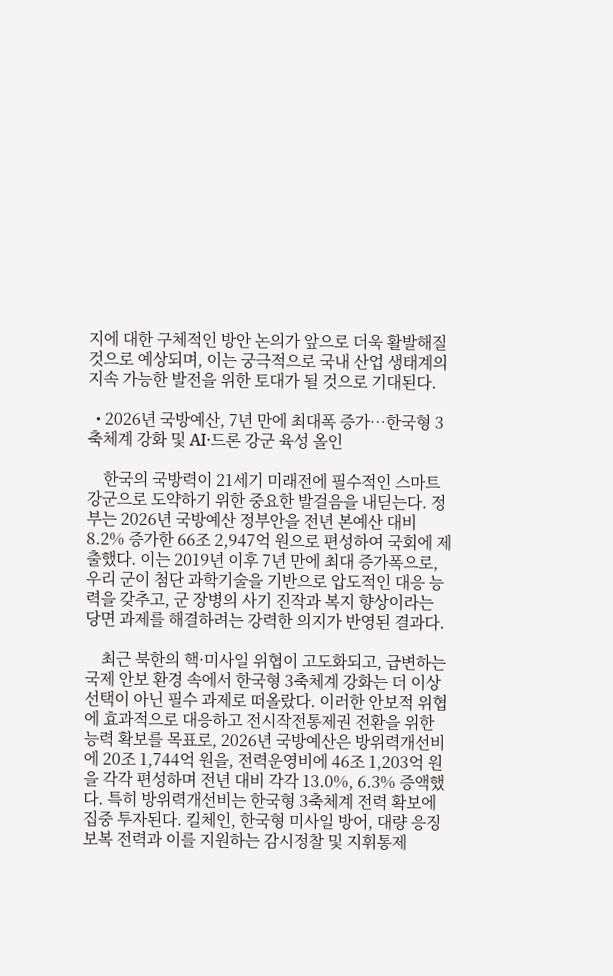지에 대한 구체적인 방안 논의가 앞으로 더욱 활발해질 것으로 예상되며, 이는 궁극적으로 국내 산업 생태계의 지속 가능한 발전을 위한 토대가 될 것으로 기대된다.

  • 2026년 국방예산, 7년 만에 최대폭 증가…한국형 3축체계 강화 및 AI·드론 강군 육성 올인

    한국의 국방력이 21세기 미래전에 필수적인 스마트 강군으로 도약하기 위한 중요한 발걸음을 내딛는다. 정부는 2026년 국방예산 정부안을 전년 본예산 대비 8.2% 증가한 66조 2,947억 원으로 편성하여 국회에 제출했다. 이는 2019년 이후 7년 만에 최대 증가폭으로, 우리 군이 첨단 과학기술을 기반으로 압도적인 대응 능력을 갖추고, 군 장병의 사기 진작과 복지 향상이라는 당면 과제를 해결하려는 강력한 의지가 반영된 결과다.

    최근 북한의 핵·미사일 위협이 고도화되고, 급변하는 국제 안보 환경 속에서 한국형 3축체계 강화는 더 이상 선택이 아닌 필수 과제로 떠올랐다. 이러한 안보적 위협에 효과적으로 대응하고 전시작전통제권 전환을 위한 능력 확보를 목표로, 2026년 국방예산은 방위력개선비에 20조 1,744억 원을, 전력운영비에 46조 1,203억 원을 각각 편성하며 전년 대비 각각 13.0%, 6.3% 증액했다. 특히 방위력개선비는 한국형 3축체계 전력 확보에 집중 투자된다. 킬체인, 한국형 미사일 방어, 대량 응징 보복 전력과 이를 지원하는 감시정찰 및 지휘통제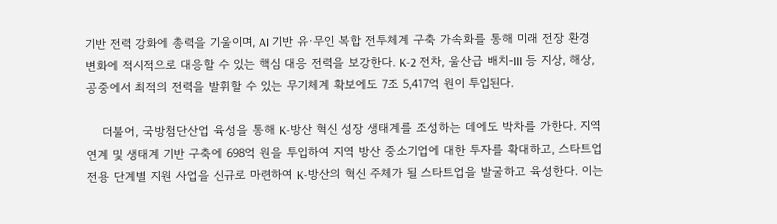기반 전력 강화에 총력을 기울이며, AI 기반 유·무인 복합 전투체계 구축 가속화를 통해 미래 전장 환경 변화에 적시적으로 대응할 수 있는 핵심 대응 전력을 보강한다. K-2 전차, 울산급 배치-III 등 지상, 해상, 공중에서 최적의 전력을 발휘할 수 있는 무기체계 확보에도 7조 5,417억 원이 투입된다.

    더불어, 국방첨단산업 육성을 통해 K-방산 혁신 성장 생태계를 조성하는 데에도 박차를 가한다. 지역 연계 및 생태계 기반 구축에 698억 원을 투입하여 지역 방산 중소기업에 대한 투자를 확대하고, 스타트업 전용 단계별 지원 사업을 신규로 마련하여 K-방산의 혁신 주체가 될 스타트업을 발굴하고 육성한다. 이는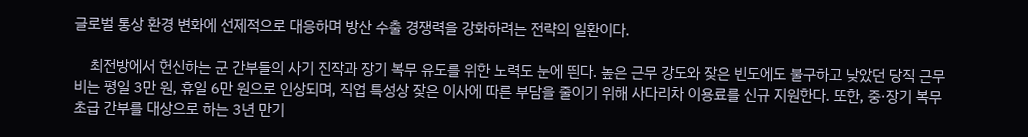글로벌 통상 환경 변화에 선제적으로 대응하며 방산 수출 경쟁력을 강화하려는 전략의 일환이다.

    최전방에서 헌신하는 군 간부들의 사기 진작과 장기 복무 유도를 위한 노력도 눈에 띈다. 높은 근무 강도와 잦은 빈도에도 불구하고 낮았던 당직 근무비는 평일 3만 원, 휴일 6만 원으로 인상되며, 직업 특성상 잦은 이사에 따른 부담을 줄이기 위해 사다리차 이용료를 신규 지원한다. 또한, 중·장기 복무 초급 간부를 대상으로 하는 3년 만기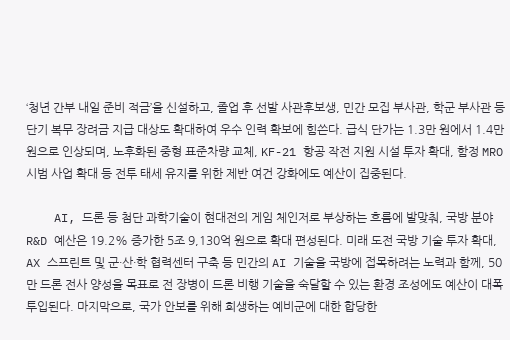‘청년 간부 내일 준비 적금’을 신설하고, 졸업 후 선발 사관후보생, 민간 모집 부사관, 학군 부사관 등 단기 복무 장려금 지급 대상도 확대하여 우수 인력 확보에 힘쓴다. 급식 단가는 1.3만 원에서 1.4만 원으로 인상되며, 노후화된 중형 표준차량 교체, KF-21 항공 작전 지원 시설 투자 확대, 함정 MRO 시범 사업 확대 등 전투 태세 유지를 위한 제반 여건 강화에도 예산이 집중된다.

    AI, 드론 등 첨단 과학기술이 현대전의 게임 체인저로 부상하는 흐름에 발맞춰, 국방 분야 R&D 예산은 19.2% 증가한 5조 9,130억 원으로 확대 편성된다. 미래 도전 국방 기술 투자 확대, AX 스프린트 및 군·산·학 협력센터 구축 등 민간의 AI 기술을 국방에 접목하려는 노력과 함께, 50만 드론 전사 양성을 목표로 전 장병이 드론 비행 기술을 숙달할 수 있는 환경 조성에도 예산이 대폭 투입된다. 마지막으로, 국가 안보를 위해 희생하는 예비군에 대한 합당한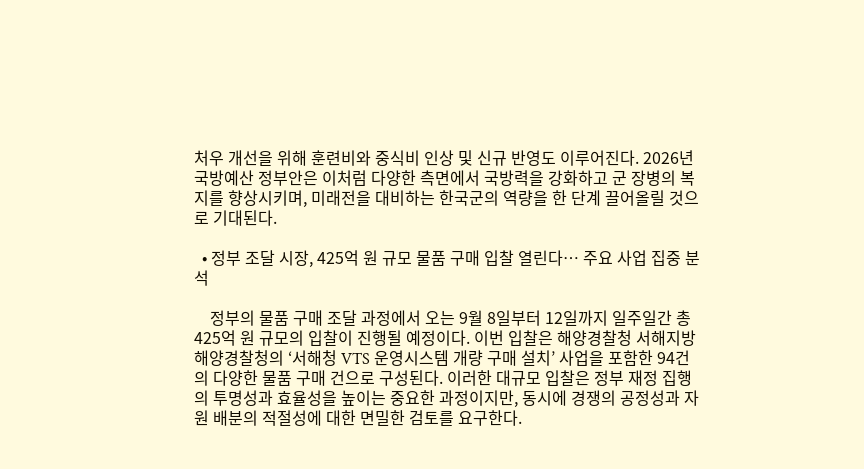처우 개선을 위해 훈련비와 중식비 인상 및 신규 반영도 이루어진다. 2026년 국방예산 정부안은 이처럼 다양한 측면에서 국방력을 강화하고 군 장병의 복지를 향상시키며, 미래전을 대비하는 한국군의 역량을 한 단계 끌어올릴 것으로 기대된다.

  • 정부 조달 시장, 425억 원 규모 물품 구매 입찰 열린다… 주요 사업 집중 분석

    정부의 물품 구매 조달 과정에서 오는 9월 8일부터 12일까지 일주일간 총 425억 원 규모의 입찰이 진행될 예정이다. 이번 입찰은 해양경찰청 서해지방해양경찰청의 ‘서해청 VTS 운영시스템 개량 구매 설치’ 사업을 포함한 94건의 다양한 물품 구매 건으로 구성된다. 이러한 대규모 입찰은 정부 재정 집행의 투명성과 효율성을 높이는 중요한 과정이지만, 동시에 경쟁의 공정성과 자원 배분의 적절성에 대한 면밀한 검토를 요구한다.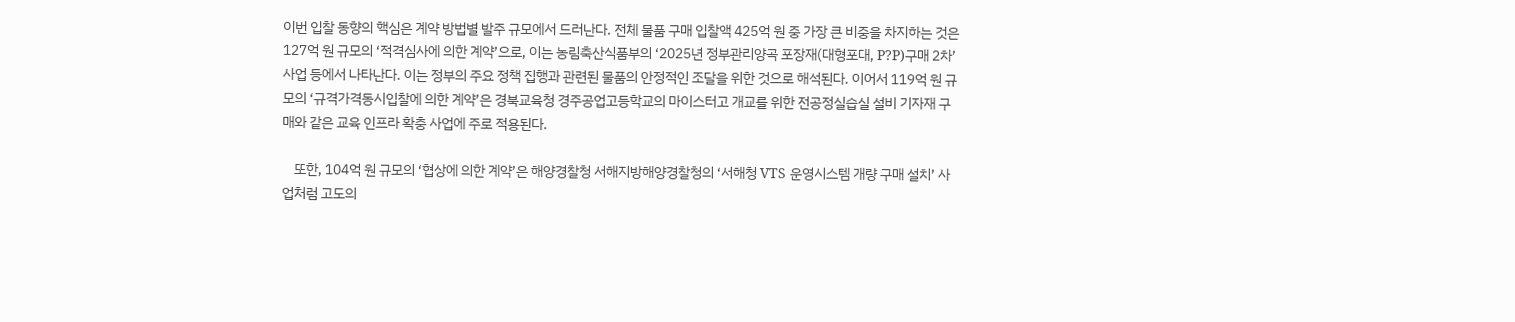이번 입찰 동향의 핵심은 계약 방법별 발주 규모에서 드러난다. 전체 물품 구매 입찰액 425억 원 중 가장 큰 비중을 차지하는 것은 127억 원 규모의 ‘적격심사에 의한 계약’으로, 이는 농림축산식품부의 ‘2025년 정부관리양곡 포장재(대형포대, P?P)구매 2차’ 사업 등에서 나타난다. 이는 정부의 주요 정책 집행과 관련된 물품의 안정적인 조달을 위한 것으로 해석된다. 이어서 119억 원 규모의 ‘규격가격동시입찰에 의한 계약’은 경북교육청 경주공업고등학교의 마이스터고 개교를 위한 전공정실습실 설비 기자재 구매와 같은 교육 인프라 확충 사업에 주로 적용된다.

    또한, 104억 원 규모의 ‘협상에 의한 계약’은 해양경찰청 서해지방해양경찰청의 ‘서해청 VTS 운영시스템 개량 구매 설치’ 사업처럼 고도의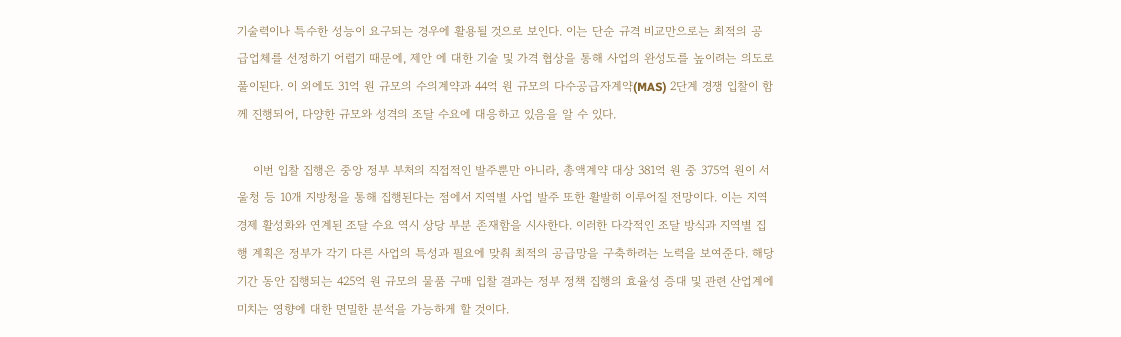기술력이나 특수한 성능이 요구되는 경우에 활용될 것으로 보인다. 이는 단순 규격 비교만으로는 최적의 공급업체를 선정하기 어렵기 때문에, 제안 에 대한 기술 및 가격 협상을 통해 사업의 완성도를 높이려는 의도로 풀이된다. 이 외에도 31억 원 규모의 수의계약과 44억 원 규모의 다수공급자계약(MAS) 2단계 경쟁 입찰이 함께 진행되어, 다양한 규모와 성격의 조달 수요에 대응하고 있음을 알 수 있다.

    이번 입찰 집행은 중앙 정부 부처의 직접적인 발주뿐만 아니라, 총액계약 대상 381억 원 중 375억 원이 서울청 등 10개 지방청을 통해 집행된다는 점에서 지역별 사업 발주 또한 활발히 이루어질 전망이다. 이는 지역 경제 활성화와 연계된 조달 수요 역시 상당 부분 존재함을 시사한다. 이러한 다각적인 조달 방식과 지역별 집행 계획은 정부가 각기 다른 사업의 특성과 필요에 맞춰 최적의 공급망을 구축하려는 노력을 보여준다. 해당 기간 동안 집행되는 425억 원 규모의 물품 구매 입찰 결과는 정부 정책 집행의 효율성 증대 및 관련 산업계에 미치는 영향에 대한 면밀한 분석을 가능하게 할 것이다.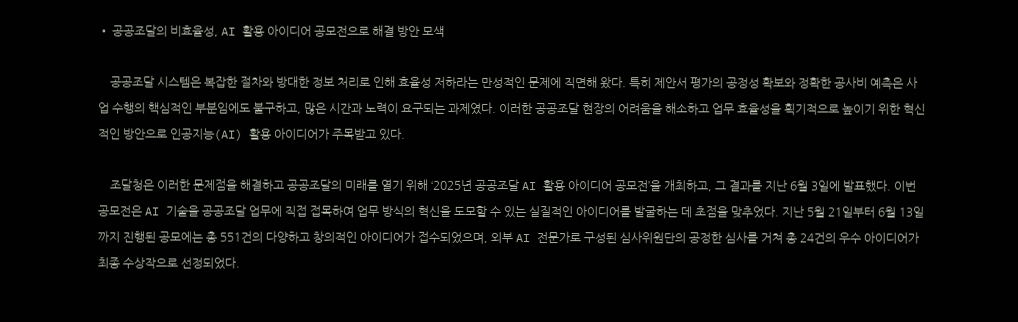• 공공조달의 비효율성, AI 활용 아이디어 공모전으로 해결 방안 모색

    공공조달 시스템은 복잡한 절차와 방대한 정보 처리로 인해 효율성 저하라는 만성적인 문제에 직면해 왔다. 특히 제안서 평가의 공정성 확보와 정확한 공사비 예측은 사업 수행의 핵심적인 부분임에도 불구하고, 많은 시간과 노력이 요구되는 과제였다. 이러한 공공조달 현장의 어려움을 해소하고 업무 효율성을 획기적으로 높이기 위한 혁신적인 방안으로 인공지능(AI) 활용 아이디어가 주목받고 있다.

    조달청은 이러한 문제점을 해결하고 공공조달의 미래를 열기 위해 ‘2025년 공공조달 AI 활용 아이디어 공모전’을 개최하고, 그 결과를 지난 6월 3일에 발표했다. 이번 공모전은 AI 기술을 공공조달 업무에 직접 접목하여 업무 방식의 혁신을 도모할 수 있는 실질적인 아이디어를 발굴하는 데 초점을 맞추었다. 지난 5월 21일부터 6월 13일까지 진행된 공모에는 총 551건의 다양하고 창의적인 아이디어가 접수되었으며, 외부 AI 전문가로 구성된 심사위원단의 공정한 심사를 거쳐 총 24건의 우수 아이디어가 최종 수상작으로 선정되었다.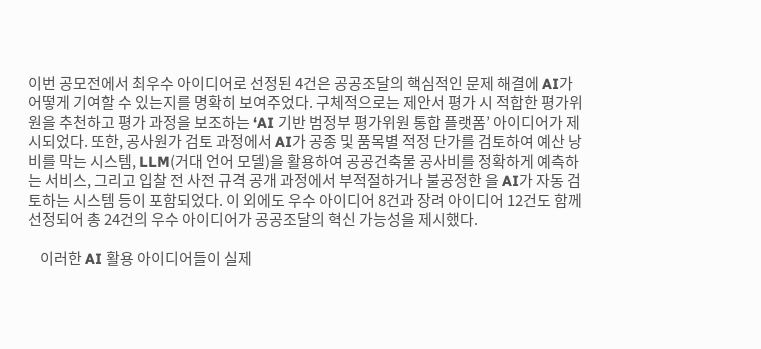이번 공모전에서 최우수 아이디어로 선정된 4건은 공공조달의 핵심적인 문제 해결에 AI가 어떻게 기여할 수 있는지를 명확히 보여주었다. 구체적으로는 제안서 평가 시 적합한 평가위원을 추천하고 평가 과정을 보조하는 ‘AI 기반 범정부 평가위원 통합 플랫폼’ 아이디어가 제시되었다. 또한, 공사원가 검토 과정에서 AI가 공종 및 품목별 적정 단가를 검토하여 예산 낭비를 막는 시스템, LLM(거대 언어 모델)을 활용하여 공공건축물 공사비를 정확하게 예측하는 서비스, 그리고 입찰 전 사전 규격 공개 과정에서 부적절하거나 불공정한 을 AI가 자동 검토하는 시스템 등이 포함되었다. 이 외에도 우수 아이디어 8건과 장려 아이디어 12건도 함께 선정되어 총 24건의 우수 아이디어가 공공조달의 혁신 가능성을 제시했다.

    이러한 AI 활용 아이디어들이 실제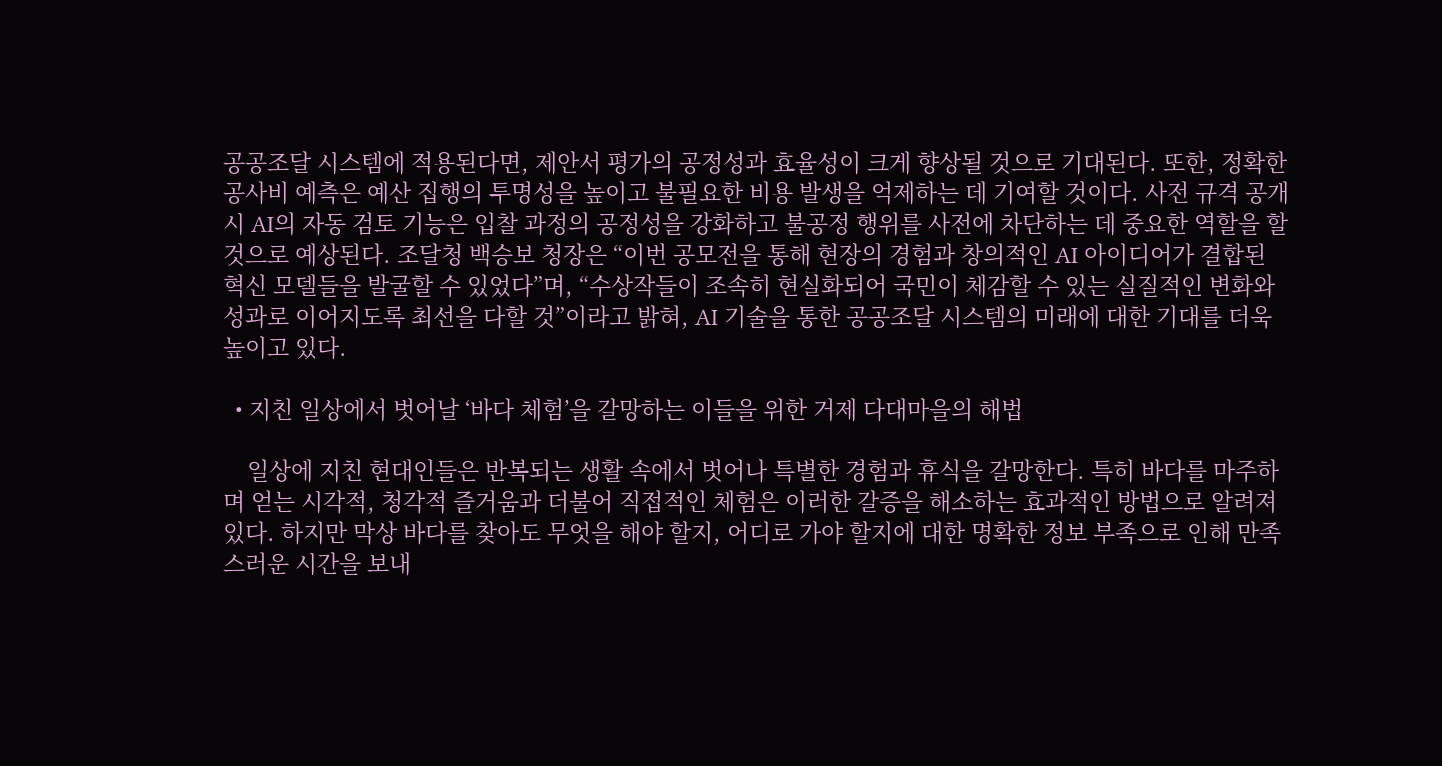공공조달 시스템에 적용된다면, 제안서 평가의 공정성과 효율성이 크게 향상될 것으로 기대된다. 또한, 정확한 공사비 예측은 예산 집행의 투명성을 높이고 불필요한 비용 발생을 억제하는 데 기여할 것이다. 사전 규격 공개 시 AI의 자동 검토 기능은 입찰 과정의 공정성을 강화하고 불공정 행위를 사전에 차단하는 데 중요한 역할을 할 것으로 예상된다. 조달청 백승보 청장은 “이번 공모전을 통해 현장의 경험과 창의적인 AI 아이디어가 결합된 혁신 모델들을 발굴할 수 있었다”며, “수상작들이 조속히 현실화되어 국민이 체감할 수 있는 실질적인 변화와 성과로 이어지도록 최선을 다할 것”이라고 밝혀, AI 기술을 통한 공공조달 시스템의 미래에 대한 기대를 더욱 높이고 있다.

  • 지친 일상에서 벗어날 ‘바다 체험’을 갈망하는 이들을 위한 거제 다대마을의 해법

    일상에 지친 현대인들은 반복되는 생활 속에서 벗어나 특별한 경험과 휴식을 갈망한다. 특히 바다를 마주하며 얻는 시각적, 청각적 즐거움과 더불어 직접적인 체험은 이러한 갈증을 해소하는 효과적인 방법으로 알려져 있다. 하지만 막상 바다를 찾아도 무엇을 해야 할지, 어디로 가야 할지에 대한 명확한 정보 부족으로 인해 만족스러운 시간을 보내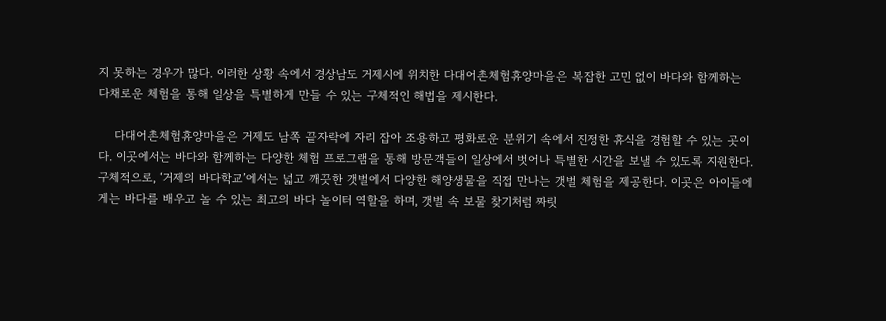지 못하는 경우가 많다. 이러한 상황 속에서 경상남도 거제시에 위치한 다대어촌체험휴양마을은 복잡한 고민 없이 바다와 함께하는 다채로운 체험을 통해 일상을 특별하게 만들 수 있는 구체적인 해법을 제시한다.

    다대어촌체험휴양마을은 거제도 남쪽 끝자락에 자리 잡아 조용하고 평화로운 분위기 속에서 진정한 휴식을 경험할 수 있는 곳이다. 이곳에서는 바다와 함께하는 다양한 체험 프로그램을 통해 방문객들이 일상에서 벗어나 특별한 시간을 보낼 수 있도록 지원한다. 구체적으로, ‘거제의 바다학교’에서는 넓고 깨끗한 갯벌에서 다양한 해양생물을 직접 만나는 갯벌 체험을 제공한다. 이곳은 아이들에게는 바다를 배우고 놀 수 있는 최고의 바다 놀이터 역할을 하며, 갯벌 속 보물 찾기처럼 짜릿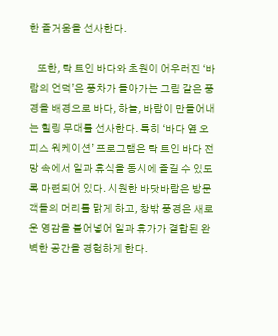한 즐거움을 선사한다.

    또한, 탁 트인 바다와 초원이 어우러진 ‘바람의 언덕’은 풍차가 돌아가는 그림 같은 풍경을 배경으로 바다, 하늘, 바람이 만들어내는 힐링 무대를 선사한다. 특히 ‘바다 옆 오피스 워케이션’ 프로그램은 탁 트인 바다 전망 속에서 일과 휴식을 동시에 즐길 수 있도록 마련되어 있다. 시원한 바닷바람은 방문객들의 머리를 맑게 하고, 창밖 풍경은 새로운 영감을 불어넣어 일과 휴가가 결합된 완벽한 공간을 경험하게 한다.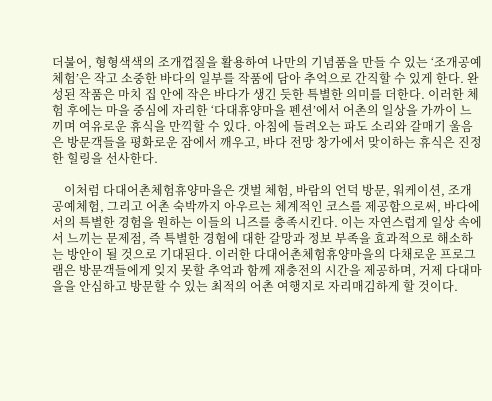더불어, 형형색색의 조개껍질을 활용하여 나만의 기념품을 만들 수 있는 ‘조개공예체험’은 작고 소중한 바다의 일부를 작품에 담아 추억으로 간직할 수 있게 한다. 완성된 작품은 마치 집 안에 작은 바다가 생긴 듯한 특별한 의미를 더한다. 이러한 체험 후에는 마을 중심에 자리한 ‘다대휴양마을 펜션’에서 어촌의 일상을 가까이 느끼며 여유로운 휴식을 만끽할 수 있다. 아침에 들려오는 파도 소리와 갈매기 울음은 방문객들을 평화로운 잠에서 깨우고, 바다 전망 창가에서 맞이하는 휴식은 진정한 힐링을 선사한다.

    이처럼 다대어촌체험휴양마을은 갯벌 체험, 바람의 언덕 방문, 워케이션, 조개공예체험, 그리고 어촌 숙박까지 아우르는 체계적인 코스를 제공함으로써, 바다에서의 특별한 경험을 원하는 이들의 니즈를 충족시킨다. 이는 자연스럽게 일상 속에서 느끼는 문제점, 즉 특별한 경험에 대한 갈망과 정보 부족을 효과적으로 해소하는 방안이 될 것으로 기대된다. 이러한 다대어촌체험휴양마을의 다채로운 프로그램은 방문객들에게 잊지 못할 추억과 함께 재충전의 시간을 제공하며, 거제 다대마을을 안심하고 방문할 수 있는 최적의 어촌 여행지로 자리매김하게 할 것이다.